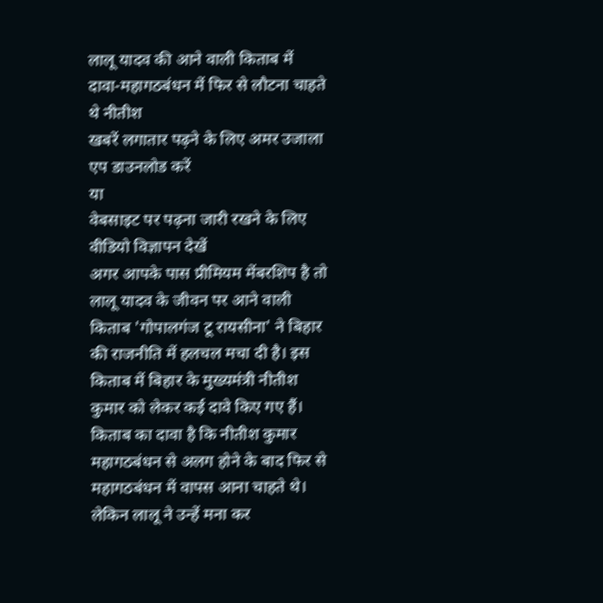लालू यादव की आने वाली किताब में दावा-महागठबंधन में फिर से लौटना चाहते थे नीतीश
खबरें लगातार पढ़ने के लिए अमर उजाला एप डाउनलोड करें
या
वेबसाइट पर पढ़ना जारी रखने के लिए वीडियो विज्ञापन देखें
अगर आपके पास प्रीमियम मेंबरशिप है तो
लालू यादव के जीवन पर आने वाली किताब 'गोपालगंज टू रायसीना' ने बिहार की राजनीति में हलचल मचा दी है। इस किताब में बिहार के मुख्यमंत्री नीतीश कुमार को लेकर कई दावे किए गए हैं। किताब का दावा है कि नीतीश कुमार महागठबंधन से अलग होने के बाद फिर से महागठबंधन में वापस आना चाहते थे। लेकिन लालू ने उन्हें मना कर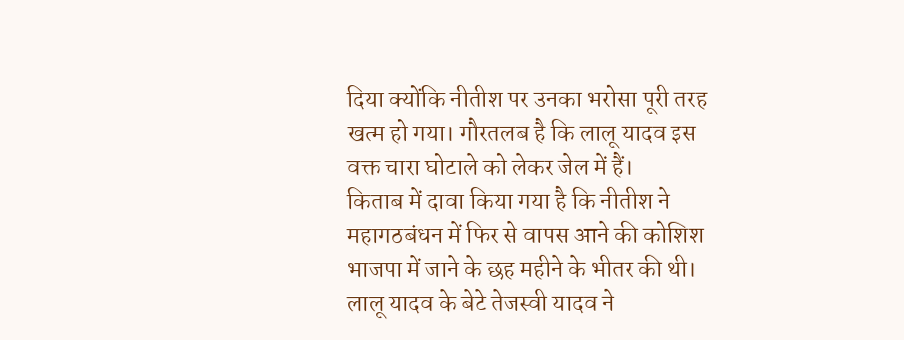दिया क्योंकि नीतीश पर उनका भरोसा पूरी तरह खत्म हो गया। गौरतलब है कि लालू यादव इस वक्त चारा घोटाले को लेकर जेल में हैं।
किताब में दावा किया गया है कि नीतीश ने महागठबंधन में फिर से वापस आने की कोशिश भाजपा में जाने के छह महीने के भीतर की थी। लालू यादव के बेटे तेजस्वी यादव ने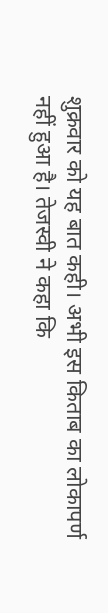शुक्रवार को यह बात कही। अभी इस किताब का लोकापर्ण नहीं हुआ है। तेजस्वी ने कहा कि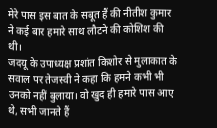मेरे पास इस बात के सबूत हैं की नीतीश कुमार ने कई बार हमारे साथ लौटने की कोशिश की थी।
जदयू के उपाध्यक्ष प्रशांत किशोर से मुलाकात के सवाल पर तेजस्वी ने कहा कि हमने कभी भी उनको नहीं बुलाया। वो खुद ही हमारे पास आए थे, सभी जानते हैं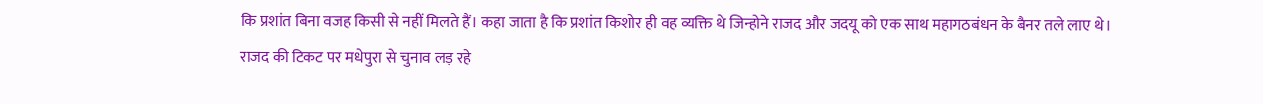कि प्रशांत बिना वजह किसी से नहीं मिलते हैं। कहा जाता है कि प्रशांत किशोर ही वह व्यक्ति थे जिन्होने राजद और जदयू को एक साथ महागठबंधन के बैनर तले लाए थे।
राजद की टिकट पर मधेपुरा से चुनाव लड़ रहे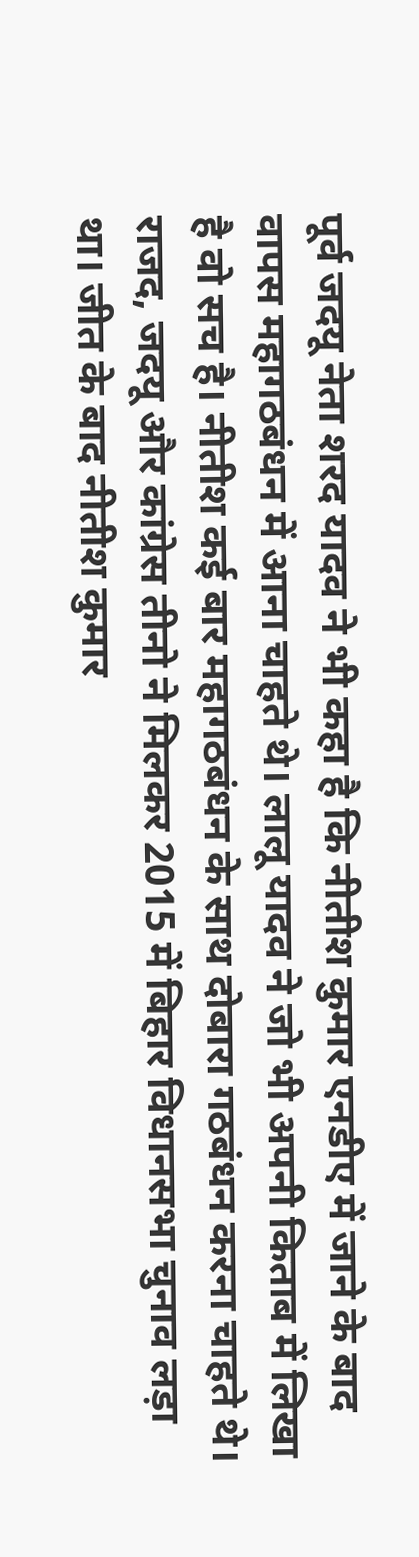पूर्व जदयू नेता शरद यादव ने भी कहा है कि नीतीश कुमार एनडीए में जाने के बाद वापस महागठबंधन में आना चाहते थे। लालू यादव ने जो भी अपनी किताब में लिखा है वो सच है। नीतीश कई बार महागठबंधन के साथ दोबारा गठबंधन करना चाहते थे। राजद, जदयू और कांग्रेस तीनो ने मिलकर 2015 में बिहार विधानसभा चुनाव लड़ा था। जीत के बाद नीतीश कुमार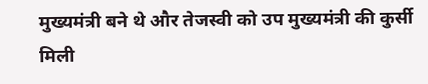मुख्यमंत्री बने थे और तेजस्वी को उप मुख्यमंत्री की कुर्सी मिली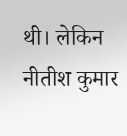थी। लेकिन नीतीश कुमार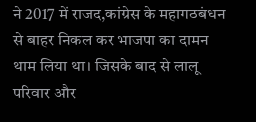ने 2017 में राजद,कांग्रेस के महागठबंधन से बाहर निकल कर भाजपा का दामन थाम लिया था। जिसके बाद से लालू परिवार और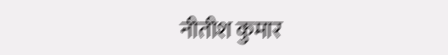नीतीश कुमार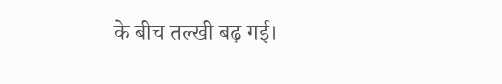के बीच तल्खी बढ़ गई।